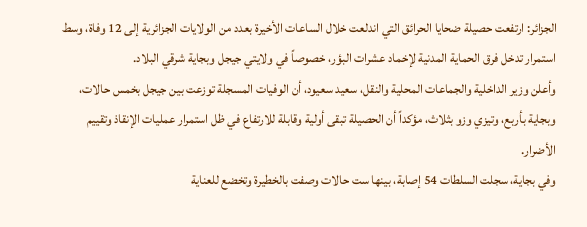الجزائر: ارتفعت حصيلة ضحايا الحرائق التي اندلعت خلال الساعات الأخيرة بعدد من الولايات الجزائرية إلى 12 وفاة، وسط استمرار تدخل فرق الحماية المدنية لإخماد عشرات البؤر، خصوصاً في ولايتي جيجل وبجاية شرقي البلاد.
وأعلن وزير الداخلية والجماعات المحلية والنقل، سعيد سعيود، أن الوفيات المسجلة توزعت بين جيجل بخمس حالات، وبجاية بأربع، وتيزي وزو بثلاث، مؤكداً أن الحصيلة تبقى أولية وقابلة للارتفاع في ظل استمرار عمليات الإنقاذ وتقييم الأضرار.
وفي بجاية، سجلت السلطات 54 إصابة، بينها ست حالات وصفت بالخطيرة وتخضع للعناية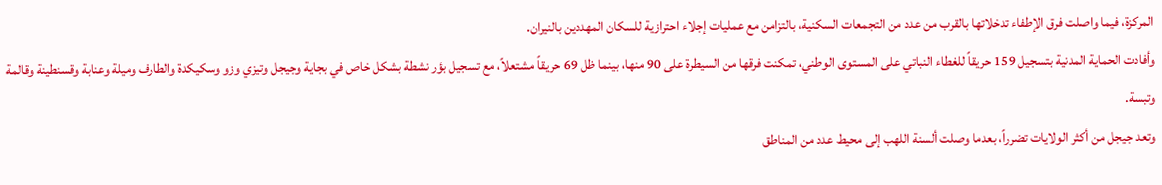المركزة، فيما واصلت فرق الإطفاء تدخلاتها بالقرب من عدد من التجمعات السكنية، بالتزامن مع عمليات إجلاء احترازية للسكان المهددين بالنيران.
وأفادت الحماية المدنية بتسجيل 159 حريقاً للغطاء النباتي على المستوى الوطني، تمكنت فرقها من السيطرة على 90 منها، بينما ظل 69 حريقاً مشتعلاً، مع تسجيل بؤر نشطة بشكل خاص في بجاية وجيجل وتيزي وزو وسكيكدة والطارف وميلة وعنابة وقسنطينة وقالمة وتبسة.
وتعد جيجل من أكثر الولايات تضرراً، بعدما وصلت ألسنة اللهب إلى محيط عدد من المناطق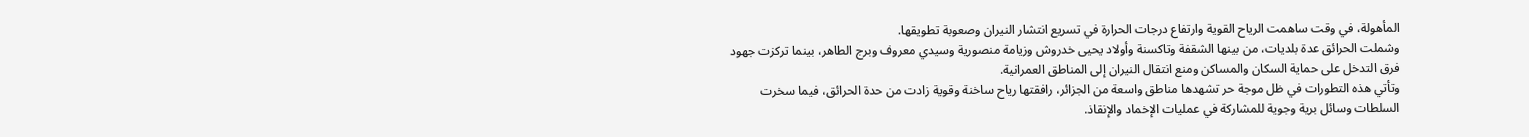المأهولة، في وقت ساهمت الرياح القوية وارتفاع درجات الحرارة في تسريع انتشار النيران وصعوبة تطويقها.
وشملت الحرائق عدة بلديات، من بينها الشقفة وتاكسنة وأولاد يحيى خدروش وزيامة منصورية وسيدي معروف وبرج الطاهر، بينما تركزت جهود فرق التدخل على حماية السكان والمساكن ومنع انتقال النيران إلى المناطق العمرانية.
وتأتي هذه التطورات في ظل موجة حر تشهدها مناطق واسعة من الجزائر، رافقتها رياح ساخنة وقوية زادت من حدة الحرائق، فيما سخرت السلطات وسائل برية وجوية للمشاركة في عمليات الإخماد والإنقاذ.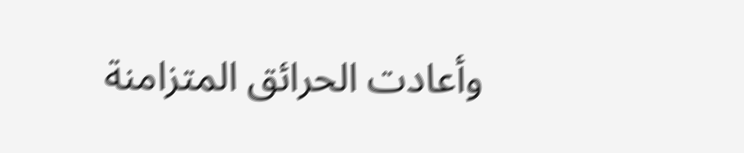وأعادت الحرائق المتزامنة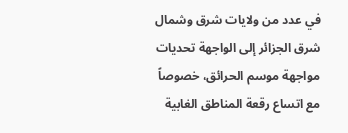في عدد من ولايات شرق وشمال شرق الجزائر إلى الواجهة تحديات مواجهة موسم الحرائق، خصوصاً مع اتساع رقعة المناطق الغابية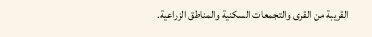القريبة من القرى والتجمعات السكنية والمناطق الزراعية.